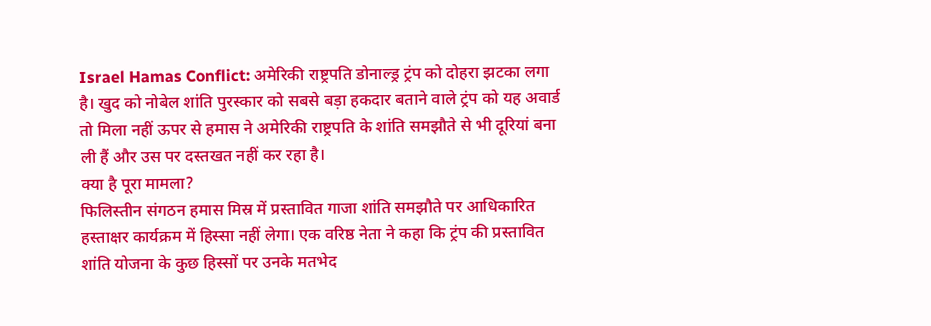Israel Hamas Conflict: अमेरिकी राष्ट्रपति डोनाल्ड्र ट्रंप को दोहरा झटका लगा है। खुद को नोबेल शांति पुरस्कार को सबसे बड़ा हकदार बताने वाले ट्रंप को यह अवार्ड तो मिला नहीं ऊपर से हमास ने अमेरिकी राष्ट्रपति के शांति समझौते से भी दूरियां बना ली हैं और उस पर दस्तखत नहीं कर रहा है।
क्या है पूरा मामला?
फिलिस्तीन संगठन हमास मिस्र में प्रस्तावित गाजा शांति समझौते पर आधिकारित हस्ताक्षर कार्यक्रम में हिस्सा नहीं लेगा। एक वरिष्ठ नेता ने कहा कि ट्रंप की प्रस्तावित शांति योजना के कुछ हिस्सों पर उनके मतभेद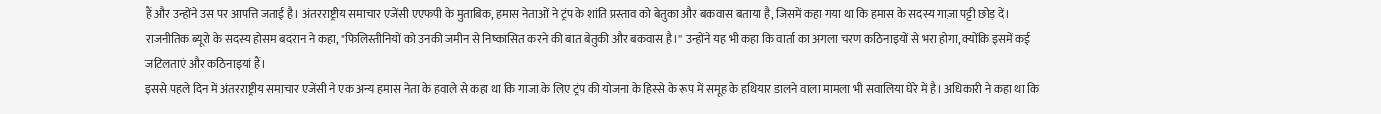हैं और उन्होंने उस पर आपत्ति जताई है। अंतरराष्ट्रीय समाचार एजेंसी एएफपी के मुताबिक, हमास नेताओं ने ट्रंप के शांति प्रस्ताव को बेतुका और बकवास बताया है, जिसमें कहा गया था कि हमास के सदस्य गाज़ा पट्टी छोड़ दें।
राजनीतिक ब्यूरो के सदस्य होसम बदरान ने कहा, "फिलिस्तीनियों को उनकी जमीन से निष्कासित करने की बात बेतुकी और बकवास है।'' उन्होंने यह भी कहा कि वार्ता का अगला चरण कठिनाइयों से भरा होगा, क्योंकि इसमें कई जटिलताएं और कठिनाइयां हैं।
इससे पहले दिन में अंतरराष्ट्रीय समाचार एजेंसी ने एक अन्य हमास नेता के हवाले से कहा था कि गाजा के लिए ट्रंप की योजना के हिस्से के रूप में समूह के हथियार डालने वाला मामला भी सवालिया घेरे में है। अधिकारी ने कहा था कि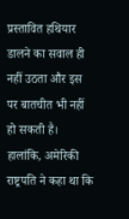प्रस्तावित हथियार डालने का सवाल ही नहीं उठता और इस पर बातचीत भी नहीं हो सकती है। हालांकि, अमेरिकी राष्ट्रपति ने कहा था कि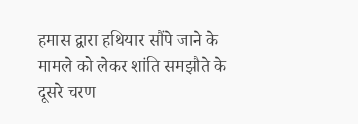हमास द्वारा हथियार सौंपे जाने के मामले को लेकर शांति समझौते के दूसरे चरण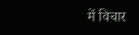में विचार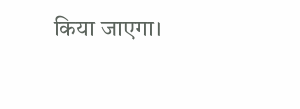किया जाएगा।